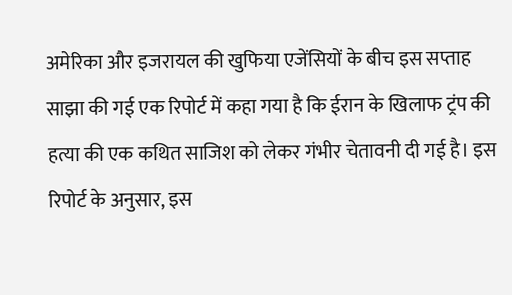अमेरिका और इजरायल की खुफिया एजेंसियों के बीच इस सप्ताह साझा की गई एक रिपोर्ट में कहा गया है कि ईरान के खिलाफ ट्रंप की हत्या की एक कथित साजिश को लेकर गंभीर चेतावनी दी गई है। इस रिपोर्ट के अनुसार, इस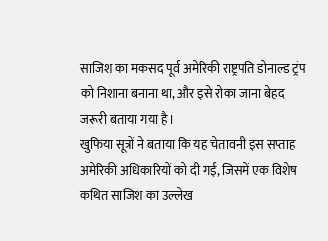साजिश का मकसद पूर्व अमेरिकी राष्ट्रपति डोनाल्ड ट्रंप को निशाना बनाना था, और इसे रोका जाना बेहद जरूरी बताया गया है।
खुफिया सूत्रों ने बताया कि यह चेतावनी इस सप्ताह अमेरिकी अधिकारियों को दी गई, जिसमें एक विशेष कथित साजिश का उल्लेख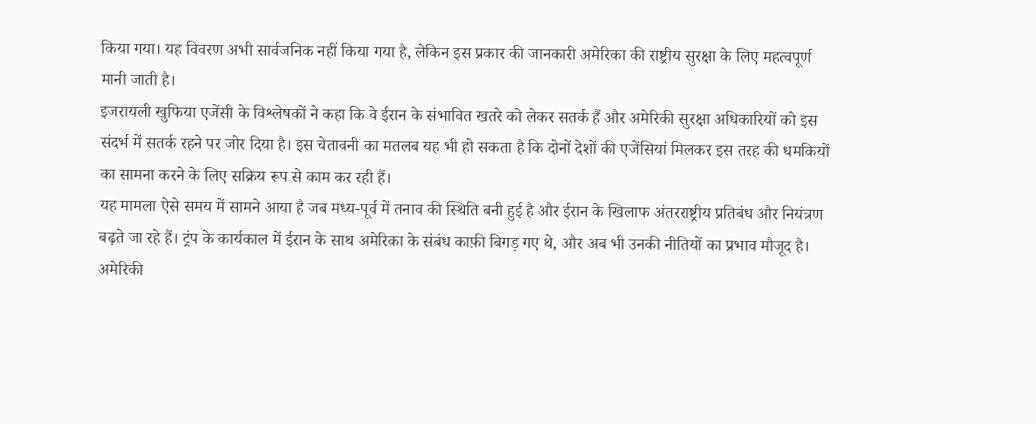किया गया। यह विवरण अभी सार्वजनिक नहीं किया गया है, लेकिन इस प्रकार की जानकारी अमेरिका की राष्ट्रीय सुरक्षा के लिए महत्वपूर्ण मानी जाती है।
इजरायली खुफिया एजेंसी के विश्लेषकों ने कहा कि वे ईरान के संभावित खतरे को लेकर सतर्क हैं और अमेरिकी सुरक्षा अधिकारियों को इस संदर्भ में सतर्क रहने पर जोर दिया है। इस चेतावनी का मतलब यह भी हो सकता है कि दोनों देशों की एजेंसियां मिलकर इस तरह की धमकियों का सामना करने के लिए सक्रिय रूप से काम कर रही हैं।
यह मामला ऐसे समय में सामने आया है जब मध्य-पूर्व में तनाव की स्थिति बनी हुई है और ईरान के खिलाफ अंतरराष्ट्रीय प्रतिबंध और नियंत्रण बढ़ते जा रहे हैं। ट्रंप के कार्यकाल में ईरान के साथ अमेरिका के संबंध काफ़ी बिगड़ गए थे, और अब भी उनकी नीतियों का प्रभाव मौजूद है।
अमेरिकी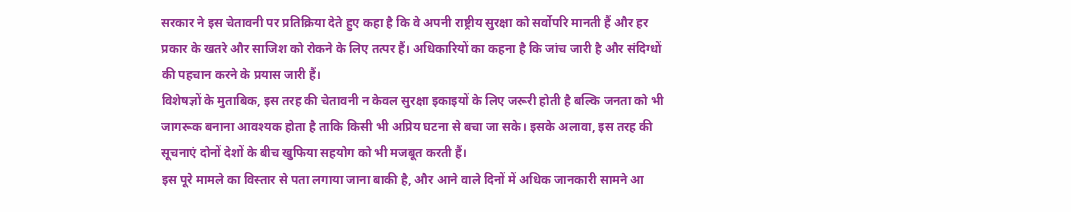सरकार ने इस चेतावनी पर प्रतिक्रिया देते हुए कहा है कि वे अपनी राष्ट्रीय सुरक्षा को सर्वोपरि मानती हैं और हर प्रकार के खतरे और साजिश को रोकने के लिए तत्पर हैं। अधिकारियों का कहना है कि जांच जारी है और संदिग्धों की पहचान करने के प्रयास जारी हैं।
विशेषज्ञों के मुताबिक, इस तरह की चेतावनी न केवल सुरक्षा इकाइयों के लिए जरूरी होती है बल्कि जनता को भी जागरूक बनाना आवश्यक होता है ताकि किसी भी अप्रिय घटना से बचा जा सके। इसके अलावा, इस तरह की सूचनाएं दोनों देशों के बीच खुफिया सहयोग को भी मजबूत करती हैं।
इस पूरे मामले का विस्तार से पता लगाया जाना बाकी है, और आने वाले दिनों में अधिक जानकारी सामने आ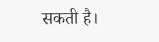सकती है।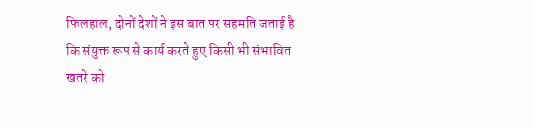फिलहाल, दोनों देशों ने इस बात पर सहमति जताई है कि संयुक्त रूप से कार्य करते हुए किसी भी संभावित खतरे को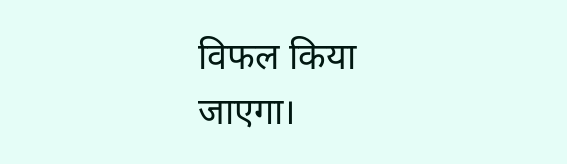विफल किया जाएगा।